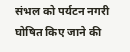संभल को पर्यटन नगरी घोषित किए जाने की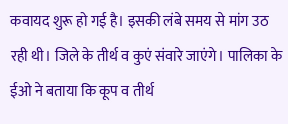कवायद शुरू हो गई है। इसकी लंबे समय से मांग उठ रही थी। जिले के तीर्थ व कुएं संवारे जाएंगे। पालिका के ईओ ने बताया कि कूप व तीर्थ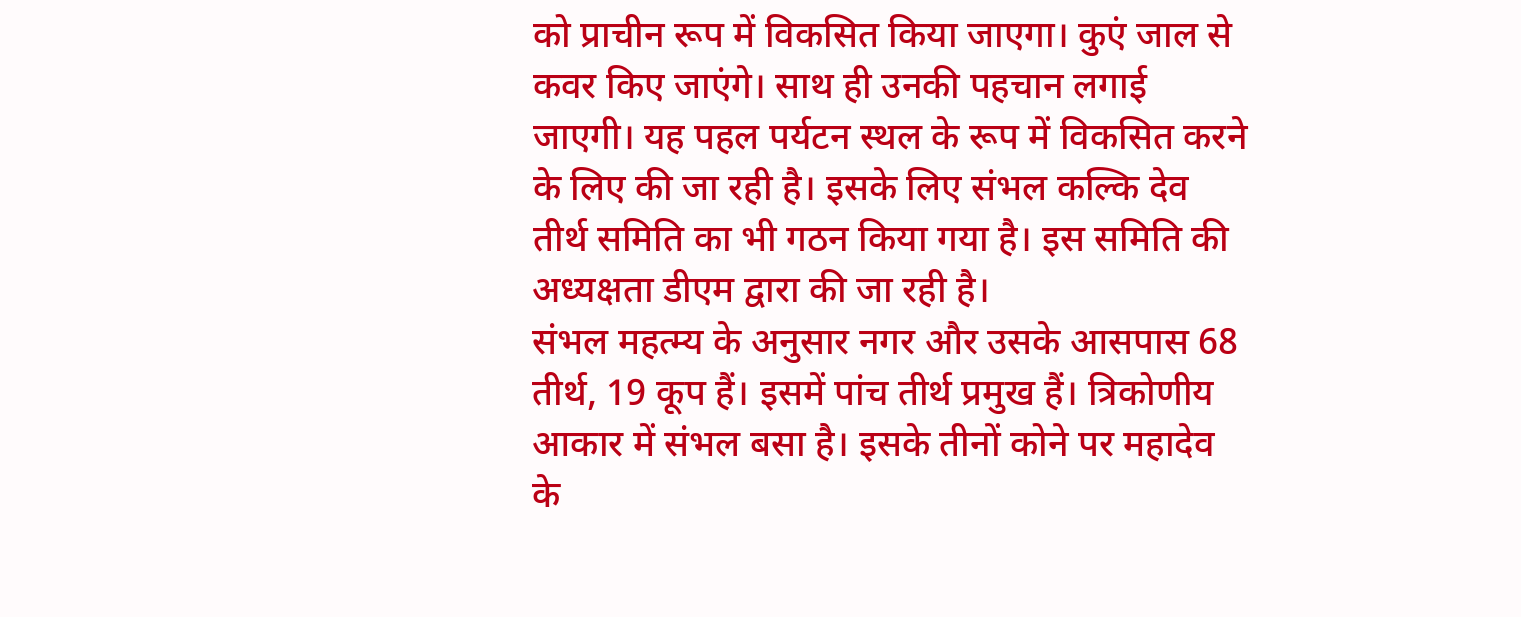को प्राचीन रूप में विकसित किया जाएगा। कुएं जाल से कवर किए जाएंगे। साथ ही उनकी पहचान लगाई जाएगी। यह पहल पर्यटन स्थल के रूप में विकसित करने के लिए की जा रही है। इसके लिए संभल कल्कि देव तीर्थ समिति का भी गठन किया गया है। इस समिति की अध्यक्षता डीएम द्वारा की जा रही है।
संभल महत्म्य के अनुसार नगर और उसके आसपास 68 तीर्थ, 19 कूप हैं। इसमें पांच तीर्थ प्रमुख हैं। त्रिकोणीय आकार में संभल बसा है। इसके तीनों कोने पर महादेव के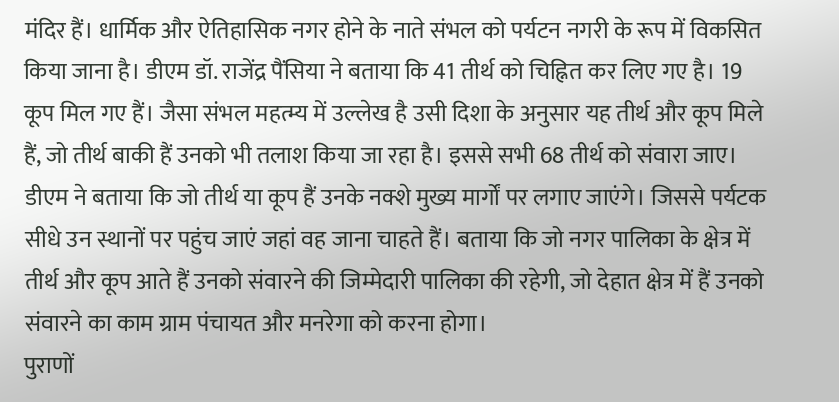मंदिर हैं। धार्मिक और ऐतिहासिक नगर होने के नाते संभल को पर्यटन नगरी के रूप में विकसित किया जाना है। डीएम डॉ. राजेंद्र पैंसिया ने बताया कि 41 तीर्थ को चिह्नित कर लिए गए है। 19 कूप मिल गए हैं। जैसा संभल महत्म्य में उल्लेख है उसी दिशा के अनुसार यह तीर्थ और कूप मिले हैं, जो तीर्थ बाकी हैं उनको भी तलाश किया जा रहा है। इससे सभी 68 तीर्थ को संवारा जाए।
डीएम ने बताया कि जो तीर्थ या कूप हैं उनके नक्शे मुख्य मार्गों पर लगाए जाएंगे। जिससे पर्यटक सीधे उन स्थानों पर पहुंच जाएं जहां वह जाना चाहते हैं। बताया कि जो नगर पालिका के क्षेत्र में तीर्थ और कूप आते हैं उनको संवारने की जिम्मेदारी पालिका की रहेगी, जो देहात क्षेत्र में हैं उनको संवारने का काम ग्राम पंचायत और मनरेगा को करना होगा।
पुराणों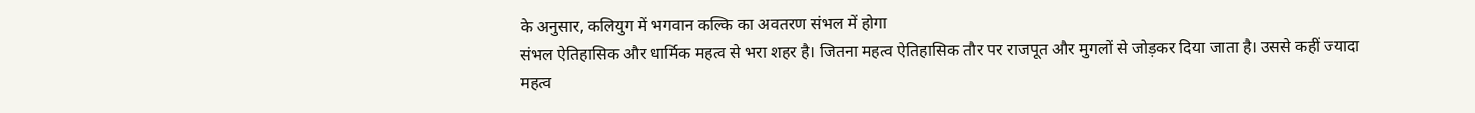के अनुसार, कलियुग में भगवान कल्कि का अवतरण संभल में होगा
संभल ऐतिहासिक और धार्मिक महत्व से भरा शहर है। जितना महत्व ऐतिहासिक तौर पर राजपूत और मुगलों से जोड़कर दिया जाता है। उससे कहीं ज्यादा महत्व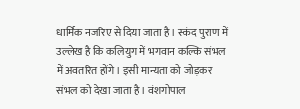धार्मिक नजरिए से दिया जाता है। स्कंद पुराण में उल्लेख है कि कलियुग में भगवान कल्कि संभल में अवतरित होंगे। इसी मान्यता को जोड़कर संभल को देखा जाता है। वंशगोपाल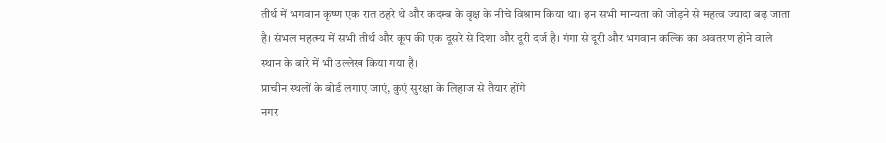तीर्थ में भगवान कृष्ण एक रात ठहरे थे और कदम्ब के वृक्ष के नीचे विश्राम किया था। इन सभी मान्यता को जोड़ने से महत्व ज्यादा बढ़ जाता है। संभल महत्म्य में सभी तीर्थ और कूप की एक दूसरे से दिशा और दूरी दर्ज है। गंगा से दूरी और भगवान कल्कि का अवतरण होने वाले स्थान के बारे में भी उल्लेख किया गया है।
प्राचीन स्थलों के बोर्ड लगाए जाएं, कुएं सुरक्षा के लिहाज से तैयार होंगे
नगर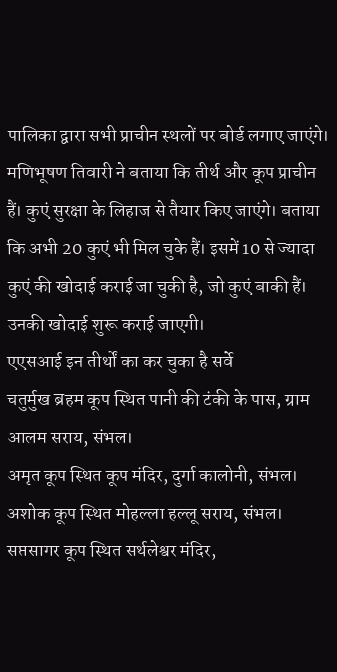पालिका द्वारा सभी प्राचीन स्थलों पर बोर्ड लगाए जाएंगे। मणिभूषण तिवारी ने बताया कि तीर्थ और कूप प्राचीन हैं। कुएं सुरक्षा के लिहाज से तैयार किए जाएंगे। बताया कि अभी 20 कुएं भी मिल चुके हैं। इसमें 10 से ज्यादा कुएं की खोदाई कराई जा चुकी है, जो कुएं बाकी हैं। उनकी खोदाई शुरू कराई जाएगी।
एएसआई इन तीर्थों का कर चुका है सर्वे
चतुर्मुख ब्रहम कूप स्थित पानी की टंकी के पास, ग्राम आलम सराय, संभल।
अमृत कूप स्थित कूप मंदिर, दुर्गा कालोनी, संभल।
अशोक कूप स्थित मोहल्ला हल्लू सराय, संभल।
सप्तसागर कूप स्थित सर्थलेश्वर मंदिर,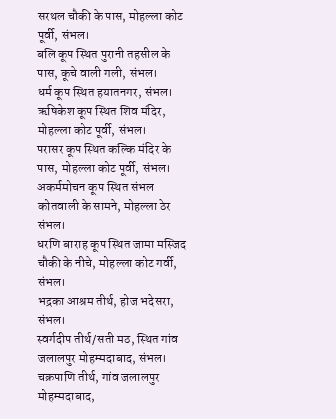सरथल चौकी के पास, मोहल्ला कोट पूर्वी, संभल।
बलि कूप स्थित पुरानी तहसील के पास, कूचे वाली गली, संभल।
धर्म कूप स्थित हयातनगर, संभल।
ऋषिकेश कूप स्थित शिव मंदिर, मोहल्ला कोट पूर्वी, संभल।
परासर कूप स्थित कल्कि मंदिर के पास, मोहल्ला कोट पूर्वी, संभल।
अकर्ममोचन कूप स्थित संभल कोतवाली के सामने, मोहल्ला ठेर संभल।
धरणि बाराह कूप स्थित जामा मस्जिद चौकी के नीचे, मोहल्ला कोट गर्वी, संभल।
भद्रका आश्रम तीर्थ, होज भदेसरा, संभल।
स्वर्गदीप तीर्थ/सती मठ, स्थित गांव जलालपुर मोहम्मदाबाद, संभल।
चक्रपाणि तीर्थ, गांव जलालपुर मोहम्मदाबाद,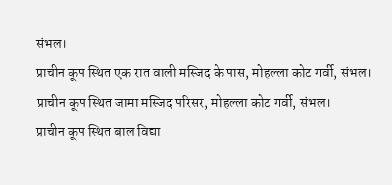संभल।
प्राचीन कूप स्थित एक रात वाली मस्जिद के पास, मोहल्ला कोट गर्वी, संभल।
प्राचीन कूप स्थित जामा मस्जिद परिसर, मोहल्ला कोट गर्वी, संभल।
प्राचीन कूप स्थित बाल विद्या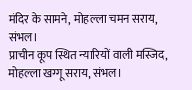मंदिर के सामने, मोहल्ला चमन सराय, संभल।
प्राचीन कूप स्थित न्यारियों वाली मस्जिद, मोहल्ला खग्गू सराय, संभल।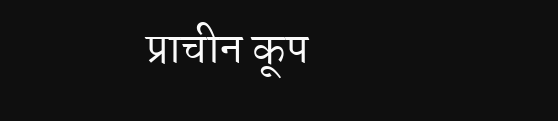प्राचीन कूप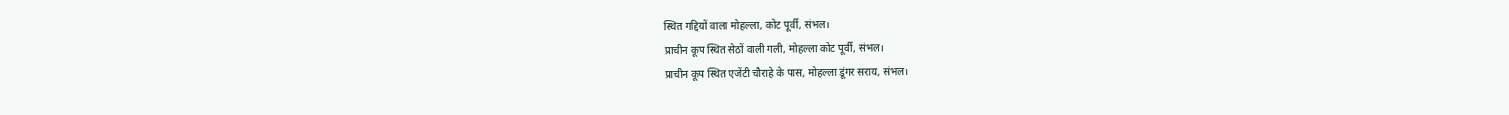स्थित गद्दियों वाला मोहल्ला, कोट पूर्वी, संभल।
प्राचीन कूप स्थित सेठों वाली गली, मोहल्ला कोट पूर्वी, संभल।
प्राचीन कूप स्थित एजेंटी चौराहे के पास, मोहल्ला डूंगर सराय, संभल।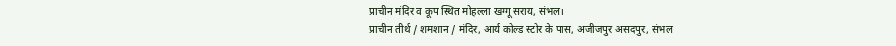प्राचीन मंदिर व कूप स्थित मोहल्ला खग्गू सराय, संभल।
प्राचीन तीर्थ / शमशान / मंदिर, आर्य कोल्ड स्टोर के पास, अजीजपुर असदपुर, संभल